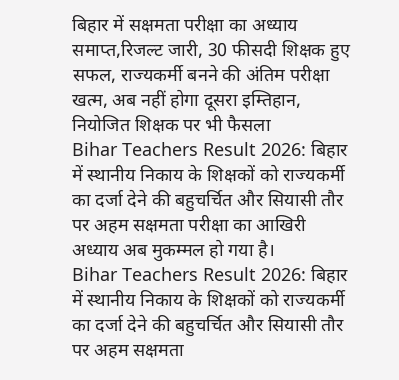बिहार में सक्षमता परीक्षा का अध्याय समाप्त,रिजल्ट जारी, 30 फीसदी शिक्षक हुए सफल, राज्यकर्मी बनने की अंतिम परीक्षा खत्म, अब नहीं होगा दूसरा इम्तिहान, नियोजित शिक्षक पर भी फैसला
Bihar Teachers Result 2026: बिहार में स्थानीय निकाय के शिक्षकों को राज्यकर्मी का दर्जा देने की बहुचर्चित और सियासी तौर पर अहम सक्षमता परीक्षा का आखिरी अध्याय अब मुकम्मल हो गया है।
Bihar Teachers Result 2026: बिहार में स्थानीय निकाय के शिक्षकों को राज्यकर्मी का दर्जा देने की बहुचर्चित और सियासी तौर पर अहम सक्षमता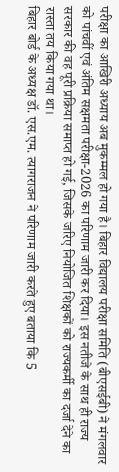परीक्षा का आखिरी अध्याय अब मुकम्मल हो गया है। बिहार विद्यालय परीक्षा समिति (बीएसईबी) ने मंगलवार को पांचवीं एवं अंतिम सक्षमता परीक्षा-2026 का परिणाम जारी कर दिया। इस नतीजे के साथ ही राज्य सरकार की वह पूरी प्रक्रिया समाप्त हो गई, जिसके जरिए नियोजित शिक्षकों को राज्यकर्मी का दर्जा देने का रास्ता तय किया गया था।
बिहार बोर्ड के अध्यक्ष डॉ. एस.एम. त्यागराजन ने परिणाम जारी करते हुए बताया कि 5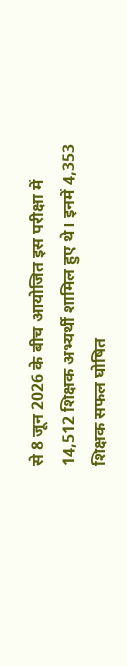से 8 जून 2026 के बीच आयोजित इस परीक्षा में 14,512 शिक्षक अभ्यर्थी शामिल हुए थे। इनमें 4,353 शिक्षक सफल घोषित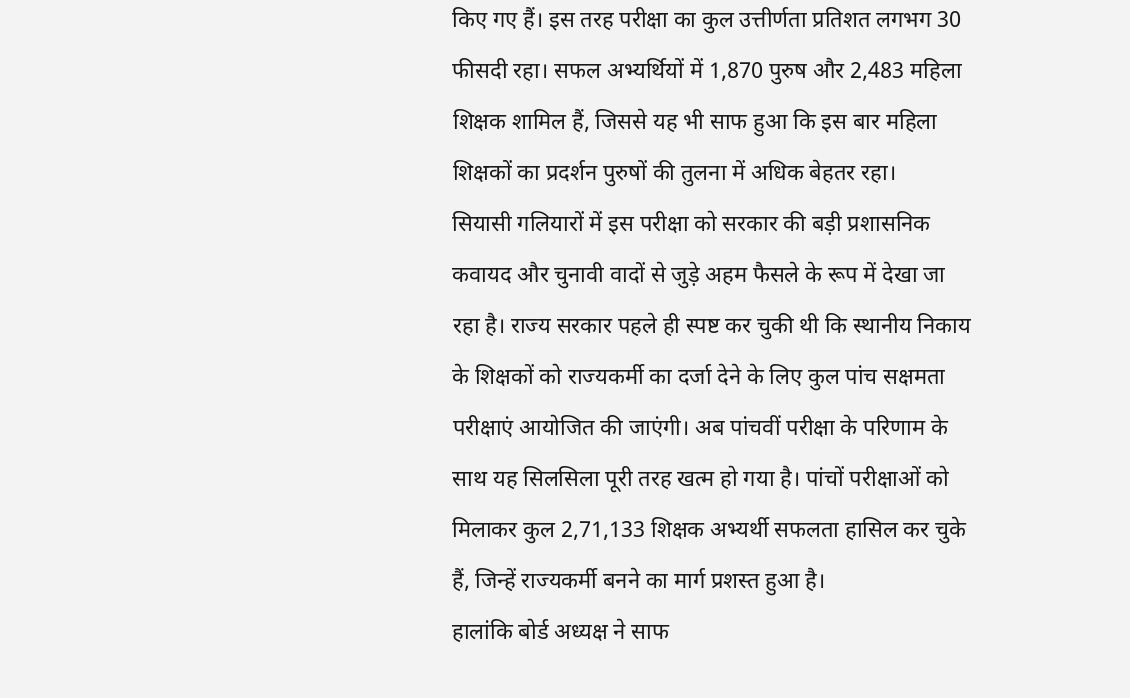किए गए हैं। इस तरह परीक्षा का कुल उत्तीर्णता प्रतिशत लगभग 30 फीसदी रहा। सफल अभ्यर्थियों में 1,870 पुरुष और 2,483 महिला शिक्षक शामिल हैं, जिससे यह भी साफ हुआ कि इस बार महिला शिक्षकों का प्रदर्शन पुरुषों की तुलना में अधिक बेहतर रहा।
सियासी गलियारों में इस परीक्षा को सरकार की बड़ी प्रशासनिक कवायद और चुनावी वादों से जुड़े अहम फैसले के रूप में देखा जा रहा है। राज्य सरकार पहले ही स्पष्ट कर चुकी थी कि स्थानीय निकाय के शिक्षकों को राज्यकर्मी का दर्जा देने के लिए कुल पांच सक्षमता परीक्षाएं आयोजित की जाएंगी। अब पांचवीं परीक्षा के परिणाम के साथ यह सिलसिला पूरी तरह खत्म हो गया है। पांचों परीक्षाओं को मिलाकर कुल 2,71,133 शिक्षक अभ्यर्थी सफलता हासिल कर चुके हैं, जिन्हें राज्यकर्मी बनने का मार्ग प्रशस्त हुआ है।
हालांकि बोर्ड अध्यक्ष ने साफ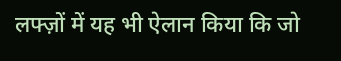लफ्ज़ों में यह भी ऐलान किया कि जो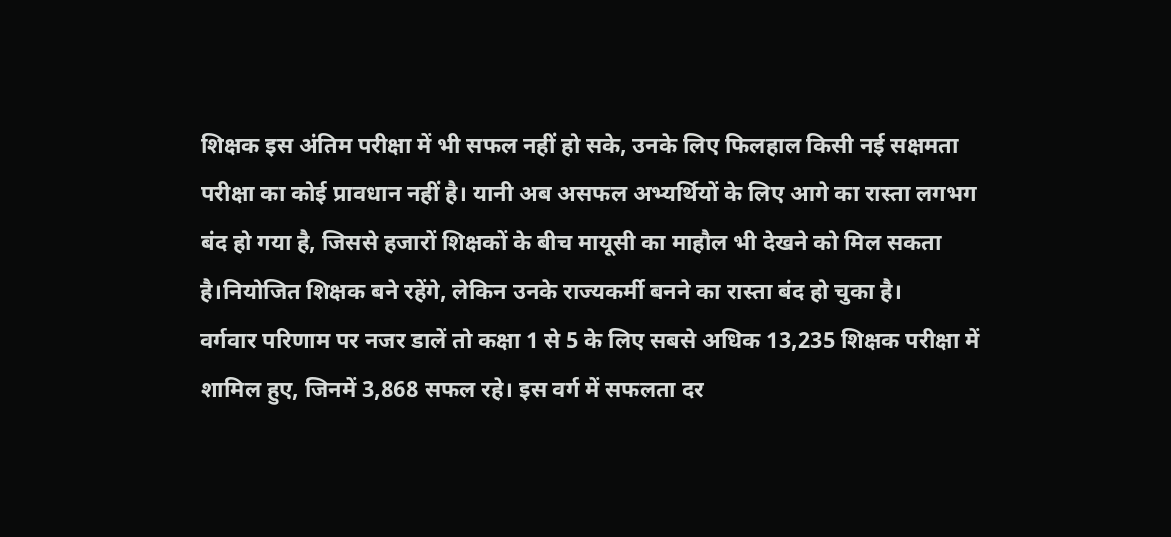शिक्षक इस अंतिम परीक्षा में भी सफल नहीं हो सके, उनके लिए फिलहाल किसी नई सक्षमता परीक्षा का कोई प्रावधान नहीं है। यानी अब असफल अभ्यर्थियों के लिए आगे का रास्ता लगभग बंद हो गया है, जिससे हजारों शिक्षकों के बीच मायूसी का माहौल भी देखने को मिल सकता है।नियोजित शिक्षक बने रहेंगे, लेकिन उनके राज्यकर्मी बनने का रास्ता बंद हो चुका है।
वर्गवार परिणाम पर नजर डालें तो कक्षा 1 से 5 के लिए सबसे अधिक 13,235 शिक्षक परीक्षा में शामिल हुए, जिनमें 3,868 सफल रहे। इस वर्ग में सफलता दर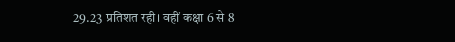29.23 प्रतिशत रही। वहीं कक्षा 6 से 8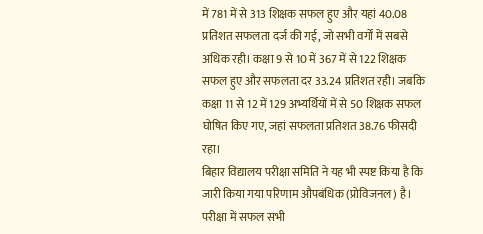में 781 में से 313 शिक्षक सफल हुए और यहां 40.08 प्रतिशत सफलता दर्ज की गई, जो सभी वर्गों में सबसे अधिक रही। कक्षा 9 से 10 में 367 में से 122 शिक्षक सफल हुए और सफलता दर 33.24 प्रतिशत रही। जबकि कक्षा 11 से 12 में 129 अभ्यर्थियों में से 50 शिक्षक सफल घोषित किए गए, जहां सफलता प्रतिशत 38.76 फीसदी रहा।
बिहार विद्यालय परीक्षा समिति ने यह भी स्पष्ट किया है कि जारी किया गया परिणाम औपबंधिक (प्रोविजनल) है। परीक्षा में सफल सभी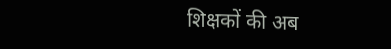शिक्षकों की अब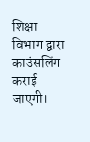शिक्षा विभाग द्वारा काउंसलिंग कराई जाएगी।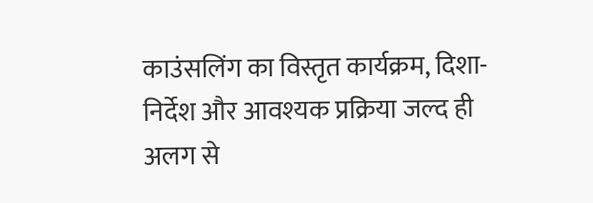काउंसलिंग का विस्तृत कार्यक्रम, दिशा-निर्देश और आवश्यक प्रक्रिया जल्द ही अलग से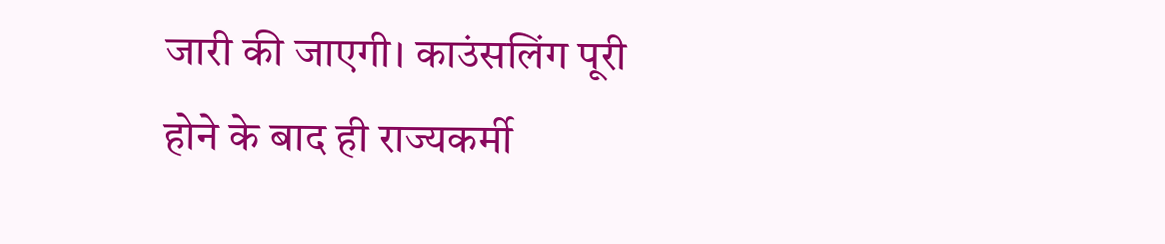जारी की जाएगी। काउंसलिंग पूरी होने के बाद ही राज्यकर्मी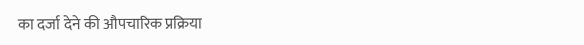का दर्जा देने की औपचारिक प्रक्रिया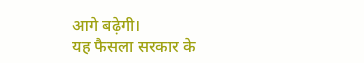आगे बढ़ेगी।
यह फैसला सरकार के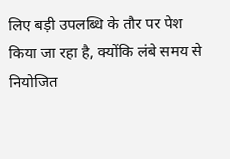लिए बड़ी उपलब्धि के तौर पर पेश किया जा रहा है, क्योंकि लंबे समय से नियोजित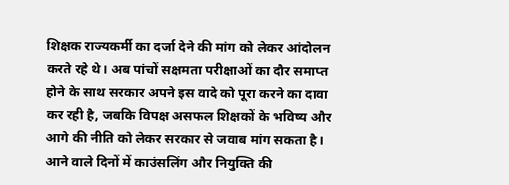शिक्षक राज्यकर्मी का दर्जा देने की मांग को लेकर आंदोलन करते रहे थे। अब पांचों सक्षमता परीक्षाओं का दौर समाप्त होने के साथ सरकार अपने इस वादे को पूरा करने का दावा कर रही है, जबकि विपक्ष असफल शिक्षकों के भविष्य और आगे की नीति को लेकर सरकार से जवाब मांग सकता है। आने वाले दिनों में काउंसलिंग और नियुक्ति की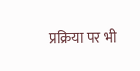प्रक्रिया पर भी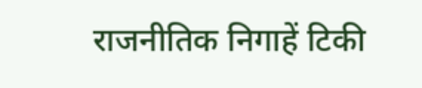राजनीतिक निगाहें टिकी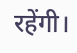रहेंगी।